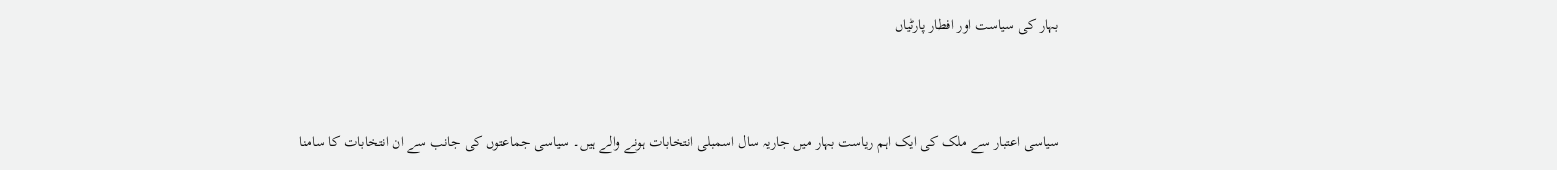بہار کی سیاست اور افطار پارٹیاں



سیاسی اعتبار سے ملک کی ایک اہم ریاست بہار میں جاریہ سال اسمبلی انتخابات ہونے والے ہیں۔ سیاسی جماعتوں کی جانب سے ان انتخابات کا سامنا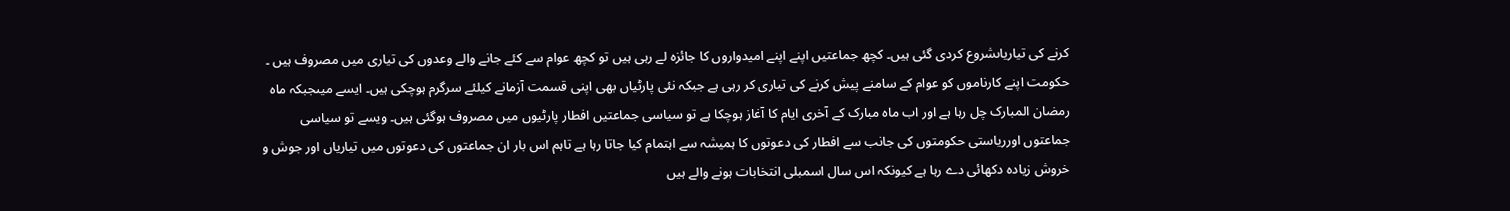کرنے کی تیاریاںشروع کردی گئی ہیں۔ کچھ جماعتیں اپنے اپنے امیدواروں کا جائزہ لے رہی ہیں تو کچھ عوام سے کئے جانے والے وعدوں کی تیاری میں مصروف ہیں ۔ حکومت اپنے کارناموں کو عوام کے سامنے پیش کرنے کی تیاری کر رہی ہے جبکہ نئی پارٹیاں بھی اپنی قسمت آزمانے کیلئے سرگرم ہوچکی ہیں۔ ایسے میںجبکہ ماہ رمضان المبارک چل رہا ہے اور اب ماہ مبارک کے آخری ایام کا آغاز ہوچکا ہے تو سیاسی جماعتیں افطار پارٹیوں میں مصروف ہوگئی ہیں۔ ویسے تو سیاسی جماعتوں اورریاستی حکومتوں کی جانب سے افطار کی دعوتوں کا ہمیشہ سے اہتمام کیا جاتا رہا ہے تاہم اس بار ان جماعتوں کی دعوتوں میں تیاریاں اور جوش و خروش زیادہ دکھائی دے رہا ہے کیونکہ اس سال اسمبلی انتخابات ہونے والے ہیں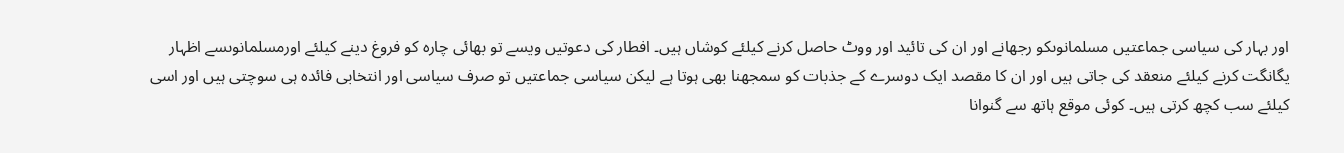اور بہار کی سیاسی جماعتیں مسلمانوںکو رجھانے اور ان کی تائید اور ووٹ حاصل کرنے کیلئے کوشاں ہیں۔ افطار کی دعوتیں ویسے تو بھائی چارہ کو فروغ دینے کیلئے اورمسلمانوںسے اظہار یگانگت کرنے کیلئے منعقد کی جاتی ہیں اور ان کا مقصد ایک دوسرے کے جذبات کو سمجھنا بھی ہوتا ہے لیکن سیاسی جماعتیں تو صرف سیاسی اور انتخابی فائدہ ہی سوچتی ہیں اور اسی کیلئے سب کچھ کرتی ہیں۔ کوئی موقع ہاتھ سے گنوانا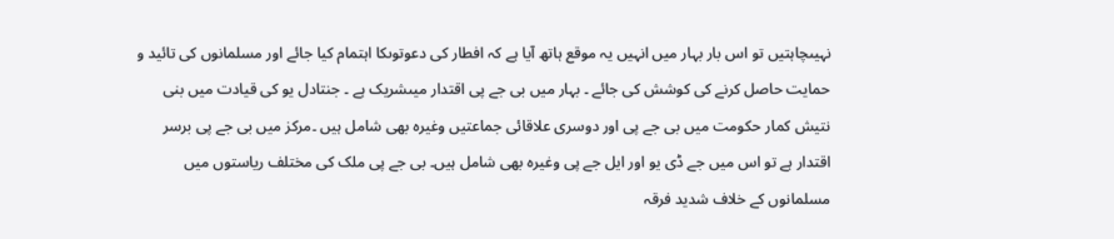نہیںچاہتیں تو اس بار بہار میں انہیں یہ موقع ہاتھ آیا ہے کہ افطار کی دعوتوںکا اہتمام کیا جائے اور مسلمانوں کی تائید و حمایت حاصل کرنے کی کوشش کی جائے ۔ بہار میں بی جے پی اقتدار میںشریک ہے ۔ جنتادل یو کی قیادت میں بنی نتیش کمار حکومت میں بی جے پی اور دوسری علاقائی جماعتیں وغیرہ بھی شامل ہیں ۔مرکز میں بی جے پی برسر اقتدار ہے تو اس میں جے ڈی یو اور ایل جے پی وغیرہ بھی شامل ہیں۔ بی جے پی ملک کی مختلف ریاستوں میں مسلمانوں کے خلاف شدید فرقہ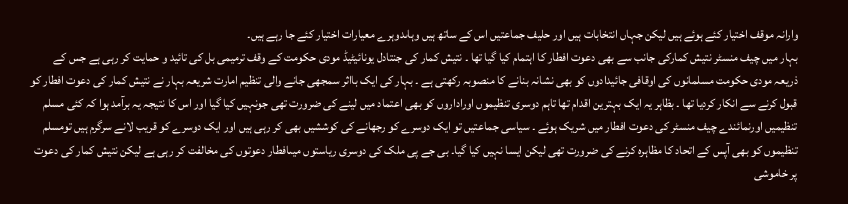وارانہ موقف اختیار کئے ہوئے ہیں لیکن جہاں انتخابات ہیں اور حلیف جماعتیں اس کے ساتھ ہیں وہاںدوہرے معیارات اختیار کئے جا رہے ہیں۔
بہار میں چیف منسٹر نتیش کمارکی جانب سے بھی دعوت افطار کا اہتمام کیا گیا تھا ۔ نتیش کمار کی جنتادل یونائیٹیڈ مودی حکومت کے وقف ترمیمی بل کی تائید و حمایت کر رہی ہے جس کے ذریعہ مودی حکومت مسلمانوں کی اوقافی جائیدادوں کو بھی نشانہ بنانے کا منصوبہ رکھتی ہے ۔ بہار کی ایک بااثر سمجھی جانے والی تنظیم امارت شریعہ بہار نے نتیش کمار کی دعوت افطار کو قبول کرنے سے انکار کردیا تھا ۔ بظاہر یہ ایک بہترین اقدام تھا تاہم دوسری تنظیموں اوراداروں کو بھی اعتماد میں لینے کی ضرورت تھی جونہیں کیا گیا اور اس کا نتیجہ یہ برآمد ہوا کہ کئی مسلم تنظیمیں اورنمائندے چیف منسٹر کی دعوت افطار میں شریک ہوئے ۔ سیاسی جماعتیں تو ایک دوسرے کو رجھانے کی کوششیں بھی کر رہی ہیں اور ایک دوسرے کو قریب لانے سرگرم ہیں تومسلم تنظیموں کو بھی آپس کے اتحاد کا مظاہرہ کرنے کی ضرورت تھی لیکن ایسا نہیں کیا گیا۔ بی جے پی ملک کی دوسری ریاستوں میںافطار دعوتوں کی مخالفت کر رہی ہے لیکن نتیش کمار کی دعوت پر خاموشی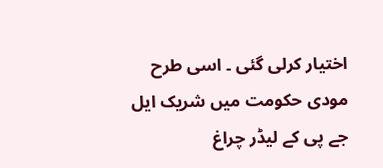اختیار کرلی گئی ۔ اسی طرح مودی حکومت میں شریک ایل جے پی کے لیڈر چراغ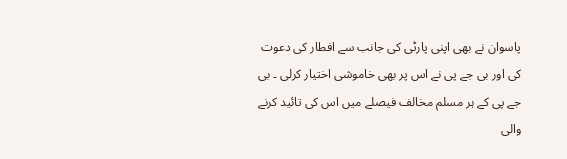پاسوان نے بھی اپنی پارٹی کی جانب سے افطار کی دعوت کی اور بی جے پی نے اس پر بھی خاموشی اختیار کرلی ۔ بی جے پی کے ہر مسلم مخالف فیصلے میں اس کی تائید کرنے والی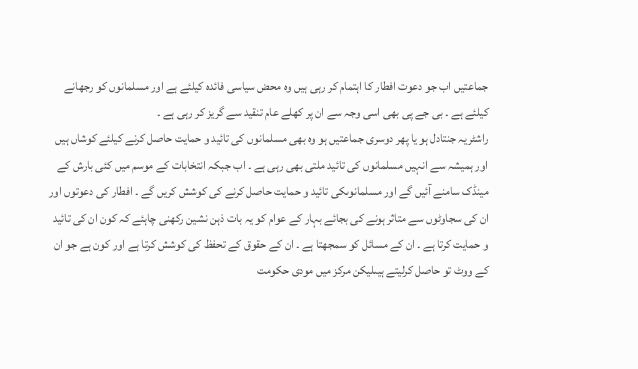جماعتیں اب جو دعوت افطار کا اہتمام کر رہی ہیں وہ محض سیاسی فائدہ کیلئے ہے اور مسلمانوں کو رجھانے کیلئے ہے ۔ بی جے پی بھی اسی وجہ سے ان پر کھلے عام تنقید سے گریز کر رہی ہے ۔
راشٹریہ جنتادل ہو یا پھر دوسری جماعتیں ہو وہ بھی مسلمانوں کی تائید و حمایت حاصل کرنے کیلئے کوشاں ہیں اور ہمیشہ سے انہیں مسلمانوں کی تائید ملتی بھی رہی ہے ۔ اب جبکہ انتخابات کے موسم میں کئی بارش کے مینڈک سامنے آئیں گے اور مسلمانوںکی تائید و حمایت حاصل کرنے کی کوشش کریں گے ۔ افطار کی دعوتوں اور ان کی سجاوٹوں سے متاثر ہونے کی بجائے بہار کے عوام کو یہ بات ذہن نشین رکھنی چاہئے کہ کون ان کی تائید و حمایت کرتا ہے ۔ ان کے مسائل کو سمجھتا ہے ۔ ان کے حقوق کے تحفظ کی کوشش کرتا ہے اور کون ہے جو ان کے ووٹ تو حاصل کرلیتے ہیںلیکن مرکز میں مودی حکومت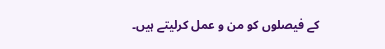کے فیصلوں کو من و عمل کرلیتے ہیں۔